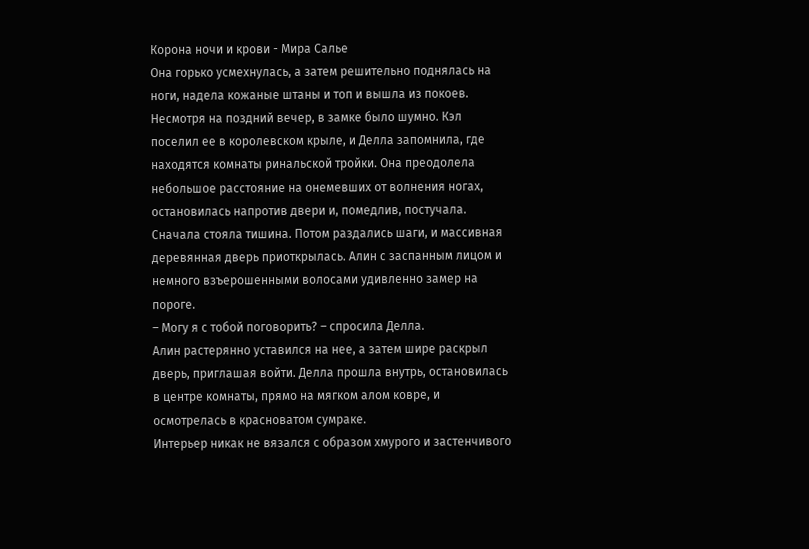Корона ночи и крови - Мира Салье
Она горько усмехнулась, а затем решительно поднялась на ноги, надела кожаные штаны и топ и вышла из покоев. Несмотря на поздний вечер, в замке было шумно. Кэл поселил ее в королевском крыле, и Делла запомнила, где находятся комнаты ринальской тройки. Она преодолела небольшое расстояние на онемевших от волнения ногах, остановилась напротив двери и, помедлив, постучала.
Сначала стояла тишина. Потом раздались шаги, и массивная деревянная дверь приоткрылась. Алин с заспанным лицом и немного взъерошенными волосами удивленно замер на пороге.
– Могу я с тобой поговорить? – спросила Делла.
Алин растерянно уставился на нее, а затем шире раскрыл дверь, приглашая войти. Делла прошла внутрь, остановилась в центре комнаты, прямо на мягком алом ковре, и осмотрелась в красноватом сумраке.
Интерьер никак не вязался с образом хмурого и застенчивого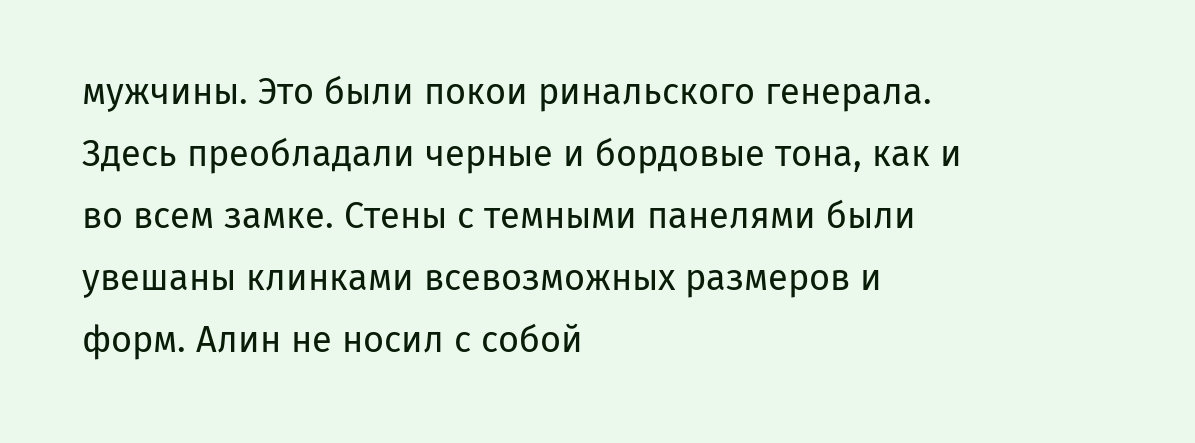мужчины. Это были покои ринальского генерала. Здесь преобладали черные и бордовые тона, как и во всем замке. Стены с темными панелями были увешаны клинками всевозможных размеров и форм. Алин не носил с собой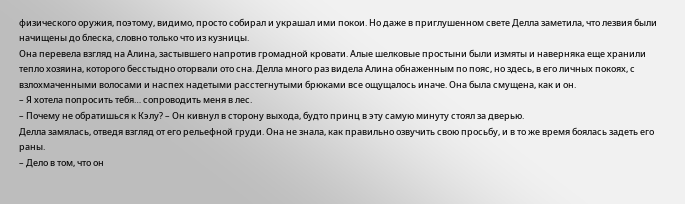физического оружия, поэтому, видимо, просто собирал и украшал ими покои. Но даже в приглушенном свете Делла заметила, что лезвия были начищены до блеска, словно только что из кузницы.
Она перевела взгляд на Алина, застывшего напротив громадной кровати. Алые шелковые простыни были измяты и наверняка еще хранили тепло хозяина, которого бесстыдно оторвали ото сна. Делла много раз видела Алина обнаженным по пояс, но здесь, в его личных покоях, с взлохмаченными волосами и наспех надетыми расстегнутыми брюками все ощущалось иначе. Она была смущена, как и он.
– Я хотела попросить тебя… сопроводить меня в лес.
– Почему не обратишься к Кэлу? – Он кивнул в сторону выхода, будто принц в эту самую минуту стоял за дверью.
Делла замялась, отведя взгляд от его рельефной груди. Она не знала, как правильно озвучить свою просьбу, и в то же время боялась задеть его раны.
– Дело в том, что он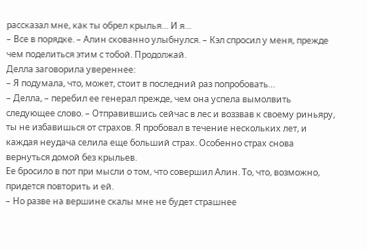рассказал мне, как ты обрел крылья… И я…
– Все в порядке. – Алин скованно улыбнулся. – Кэл спросил у меня, прежде чем поделиться этим с тобой. Продолжай.
Делла заговорила увереннее:
– Я подумала, что, может, стоит в последний раз попробовать…
– Делла, – перебил ее генерал прежде, чем она успела вымолвить следующее слово. – Отправившись сейчас в лес и воззвав к своему риньяру, ты не избавишься от страхов. Я пробовал в течение нескольких лет, и каждая неудача селила еще больший страх. Особенно страх снова вернуться домой без крыльев.
Ее бросило в пот при мысли о том, что совершил Алин. То, что, возможно, придется повторить и ей.
– Но разве на вершине скалы мне не будет страшнее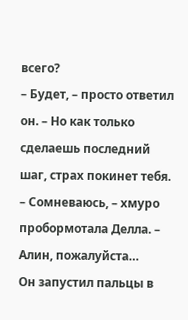всего?
– Будет, – просто ответил он. – Но как только сделаешь последний шаг, страх покинет тебя.
– Сомневаюсь, – хмуро пробормотала Делла. – Алин, пожалуйста…
Он запустил пальцы в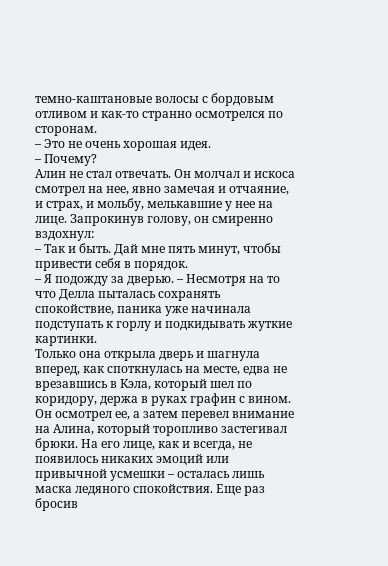темно-каштановые волосы с бордовым отливом и как-то странно осмотрелся по сторонам.
– Это не очень хорошая идея.
– Почему?
Алин не стал отвечать. Он молчал и искоса смотрел на нее, явно замечая и отчаяние, и страх, и мольбу, мелькавшие у нее на лице. Запрокинув голову, он смиренно вздохнул:
– Так и быть. Дай мне пять минут, чтобы привести себя в порядок.
– Я подожду за дверью. – Несмотря на то что Делла пыталась сохранять спокойствие, паника уже начинала подступать к горлу и подкидывать жуткие картинки.
Только она открыла дверь и шагнула вперед, как споткнулась на месте, едва не врезавшись в Кэла, который шел по коридору, держа в руках графин с вином. Он осмотрел ее, а затем перевел внимание на Алина, который торопливо застегивал брюки. На его лице, как и всегда, не появилось никаких эмоций или привычной усмешки – осталась лишь маска ледяного спокойствия. Еще раз бросив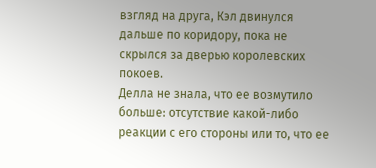взгляд на друга, Кэл двинулся дальше по коридору, пока не скрылся за дверью королевских покоев.
Делла не знала, что ее возмутило больше: отсутствие какой-либо реакции с его стороны или то, что ее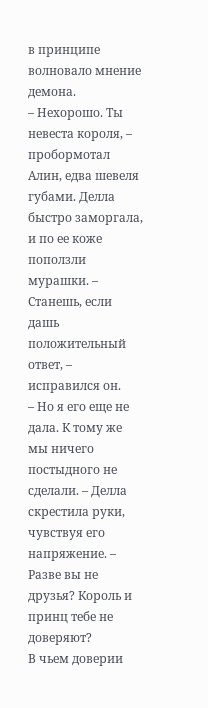в принципе волновало мнение демона.
– Нехорошо. Ты невеста короля, – пробормотал Алин, едва шевеля губами. Делла быстро заморгала, и по ее коже поползли мурашки. – Станешь, если дашь положительный ответ, – исправился он.
– Но я его еще не дала. К тому же мы ничего постыдного не сделали. – Делла скрестила руки, чувствуя его напряжение. – Разве вы не друзья? Король и принц тебе не доверяют?
В чьем доверии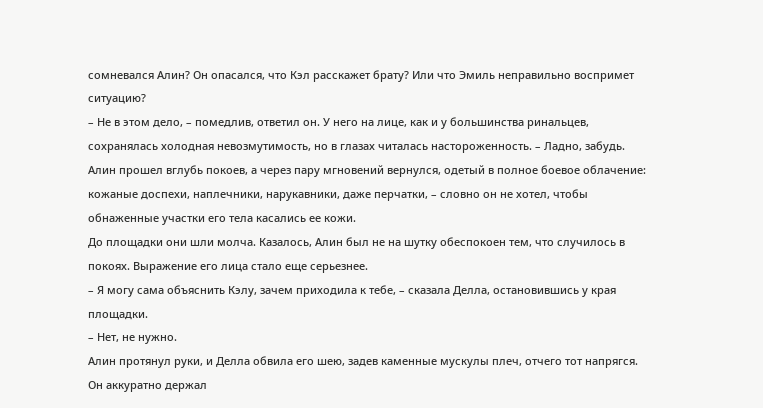сомневался Алин? Он опасался, что Кэл расскажет брату? Или что Эмиль неправильно воспримет ситуацию?
– Не в этом дело, – помедлив, ответил он. У него на лице, как и у большинства ринальцев, сохранялась холодная невозмутимость, но в глазах читалась настороженность. – Ладно, забудь.
Алин прошел вглубь покоев, а через пару мгновений вернулся, одетый в полное боевое облачение: кожаные доспехи, наплечники, нарукавники, даже перчатки, – словно он не хотел, чтобы обнаженные участки его тела касались ее кожи.
До площадки они шли молча. Казалось, Алин был не на шутку обеспокоен тем, что случилось в покоях. Выражение его лица стало еще серьезнее.
– Я могу сама объяснить Кэлу, зачем приходила к тебе, – сказала Делла, остановившись у края площадки.
– Нет, не нужно.
Алин протянул руки, и Делла обвила его шею, задев каменные мускулы плеч, отчего тот напрягся. Он аккуратно держал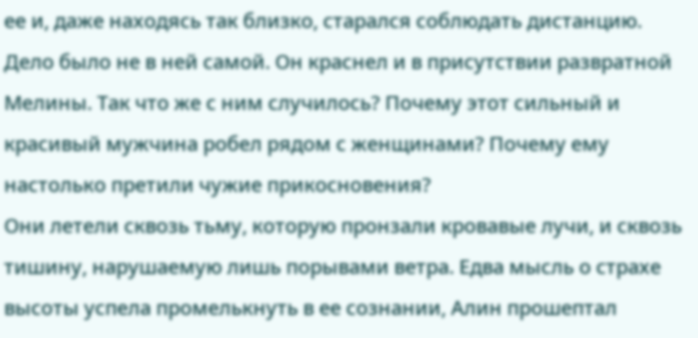ее и, даже находясь так близко, старался соблюдать дистанцию. Дело было не в ней самой. Он краснел и в присутствии развратной Мелины. Так что же с ним случилось? Почему этот сильный и красивый мужчина робел рядом с женщинами? Почему ему настолько претили чужие прикосновения?
Они летели сквозь тьму, которую пронзали кровавые лучи, и сквозь тишину, нарушаемую лишь порывами ветра. Едва мысль о страхе высоты успела промелькнуть в ее сознании, Алин прошептал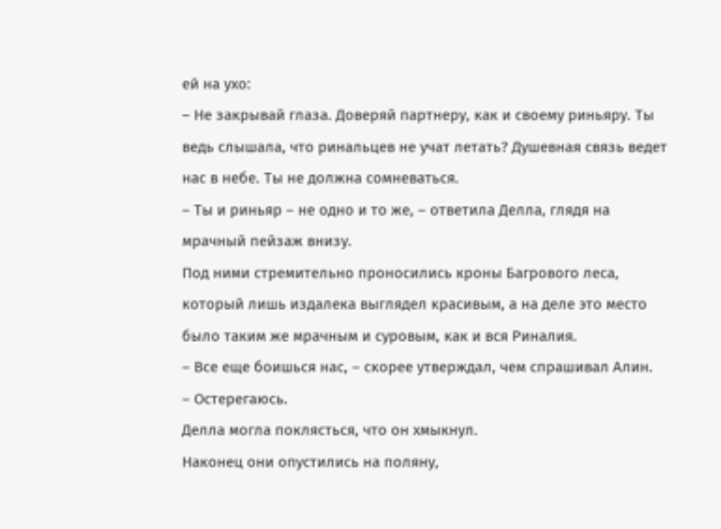ей на ухо:
– Не закрывай глаза. Доверяй партнеру, как и своему риньяру. Ты ведь слышала, что ринальцев не учат летать? Душевная связь ведет нас в небе. Ты не должна сомневаться.
– Ты и риньяр – не одно и то же, – ответила Делла, глядя на мрачный пейзаж внизу.
Под ними стремительно проносились кроны Багрового леса, который лишь издалека выглядел красивым, а на деле это место было таким же мрачным и суровым, как и вся Риналия.
– Все еще боишься нас, – скорее утверждал, чем спрашивал Алин.
– Остерегаюсь.
Делла могла поклясться, что он хмыкнул.
Наконец они опустились на поляну,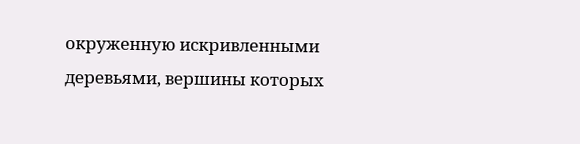окруженную искривленными деревьями, вершины которых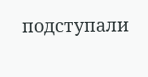подступали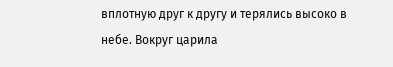вплотную друг к другу и терялись высоко в небе. Вокруг царила